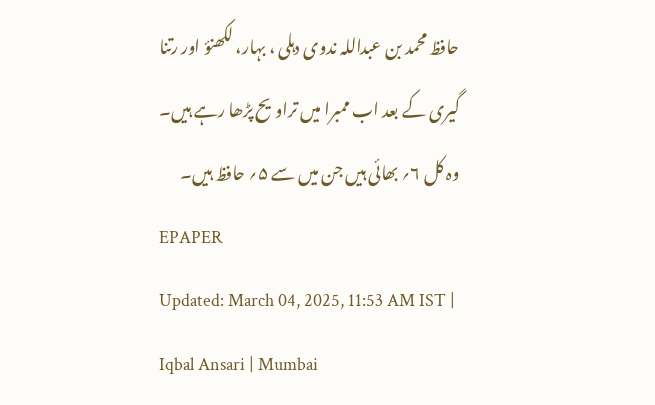حافظ محمد بن عبداللہ ندوی دہلی ، بہار، لکھنؤ اور رتنا گیری کے بعد اب ممبرا میں تراویح پڑھا رہے ہیں۔ وہ کل ۶؍ بھائی ہیں جن میں سے ۵؍ حافظ ہیں۔
EPAPER
Updated: March 04, 2025, 11:53 AM IST | Iqbal Ansari | Mumbai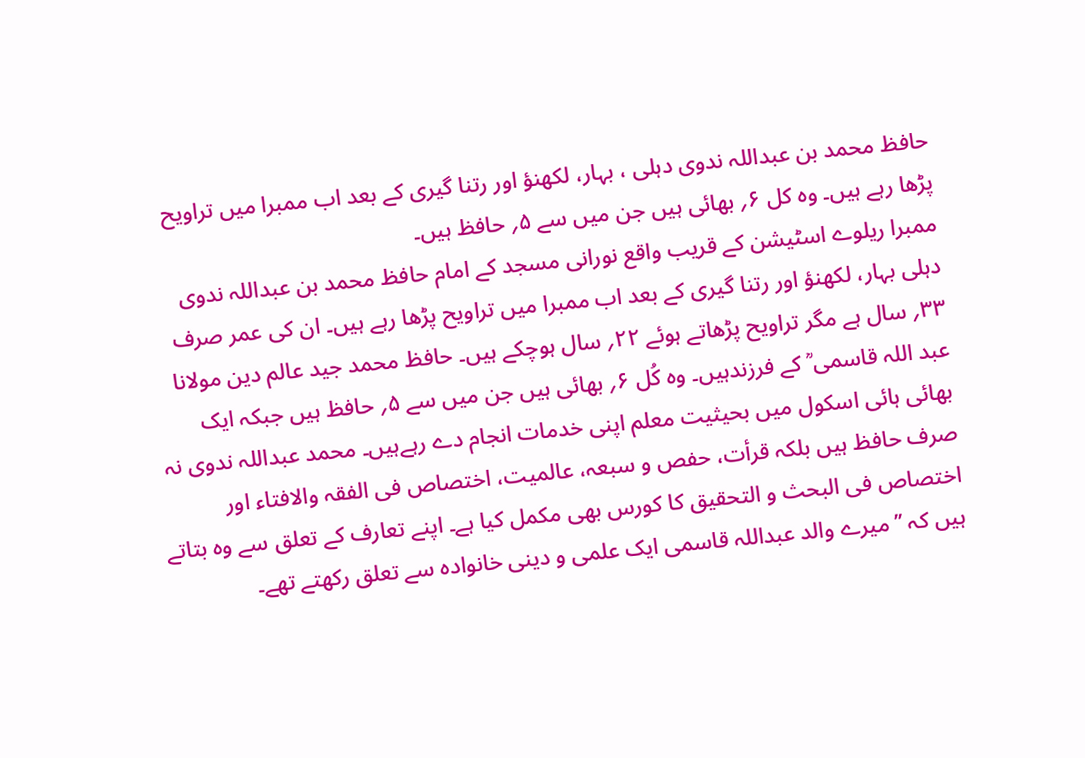حافظ محمد بن عبداللہ ندوی دہلی ، بہار، لکھنؤ اور رتنا گیری کے بعد اب ممبرا میں تراویح پڑھا رہے ہیں۔ وہ کل ۶؍ بھائی ہیں جن میں سے ۵؍ حافظ ہیں۔
ممبرا ریلوے اسٹیشن کے قریب واقع نورانی مسجد کے امام حافظ محمد بن عبداللہ ندوی دہلی بہار، لکھنؤ اور رتنا گیری کے بعد اب ممبرا میں تراویح پڑھا رہے ہیں۔ ان کی عمر صرف ۳۳؍ سال ہے مگر تراویح پڑھاتے ہوئے ۲۲؍ سال ہوچکے ہیں۔ حافظ محمد جید عالم دین مولانا عبد اللہ قاسمی ؒ کے فرزندہیں۔ وہ کُل ۶؍ بھائی ہیں جن میں سے ۵؍ حافظ ہیں جبکہ ایک بھائی ہائی اسکول میں بحیثیت معلم اپنی خدمات انجام دے رہےہیں۔ محمد عبداللہ ندوی نہ صرف حافظ ہیں بلکہ قرأت، حفص و سبعہ، عالمیت، اختصاص فی الفقہ والافتاء اور اختصاص فی البحث و التحقیق کا کورس بھی مکمل کیا ہے۔ اپنے تعارف کے تعلق سے وہ بتاتے ہیں کہ ’’میرے والد عبداللہ قاسمی ایک علمی و دینی خانوادہ سے تعلق رکھتے تھے۔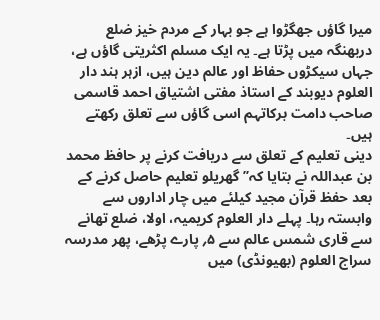میرا گاؤں جھگڑوا ہے جو بہار کے مردم خیز ضلع دربھنگہ میں پڑتا ہے۔ یہ ایک مسلم اکثریتی گاؤں ہے، جہاں سیکڑوں حفاظ اور عالم دین ہیں، ازہر ہند دار العلوم دیوبند کے استاذ مفتی اشتیاق احمد قاسمی صاحب دامت برکاتہم اسی گاؤں سے تعلق رکھتے ہیں۔
دینی تعلیم کے تعلق سے دریافت کرنے پر حافظ محمد بن عبداللہ نے بتایا کہ’’ گھریلو تعلیم حاصل کرنے کے بعد حفظ قرآن مجید کیلئے میں چار اداروں سے وابستہ رہا۔ پہلے دار العلوم کریمیہ، اولا، ضلع تھانے سے قاری شمس عالم سے ۵؍ پارے پڑھے، پھر مدرسہ سراج العلوم (بھیونڈی) میں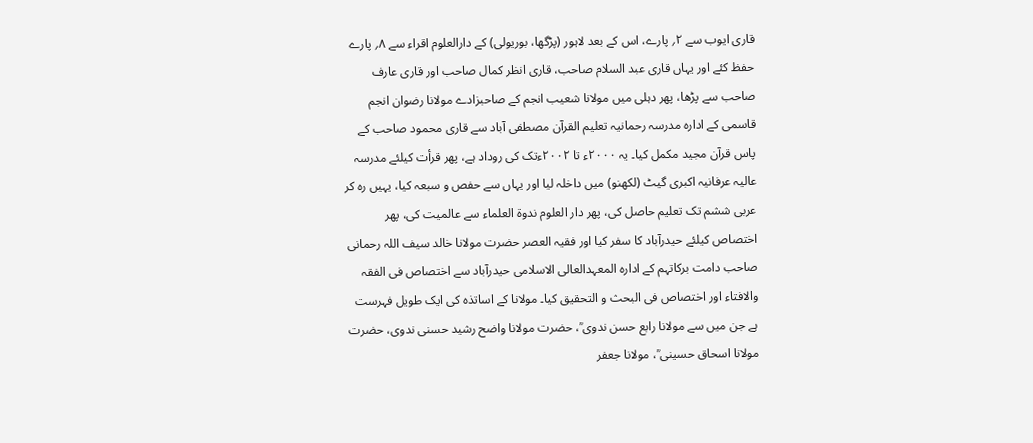قاری ایوب سے ۲؍ پارے، اس کے بعد لاہور (پڑگھا، بوریولی) کے دارالعلوم اقراء سے ۸؍ پارے حفظ کئے اور یہاں قاری عبد السلام صاحب، قاری انظر کمال صاحب اور قاری عارف صاحب سے پڑھا، پھر دہلی میں مولانا شعیب انجم کے صاحبزادے مولانا رضوان انجم قاسمی کے ادارہ مدرسہ رحمانیہ تعلیم القرآن مصطفی آباد سے قاری محمود صاحب کے پاس قرآن مجید مکمل کیا۔ یہ ۲۰۰۰ء تا ۲۰۰۲ءتک کی روداد ہے، پھر قرأت کیلئے مدرسہ عالیہ عرفانیہ اکبری گیٹ (لکھنو) میں داخلہ لیا اور یہاں سے حفص و سبعہ کیا، یہیں رہ کر عربی ششم تک تعلیم حاصل کی، پھر دار العلوم ندوۃ العلماء سے عالمیت کی، پھر اختصاص کیلئے حیدرآباد کا سفر کیا اور فقیہ العصر حضرت مولانا خالد سیف اللہ رحمانی صاحب دامت برکاتہم کے ادارہ المعہدالعالی الاسلامی حیدرآباد سے اختصاص فی الفقہ والافتاء اور اختصاص فی البحث و التحقیق کیا۔ مولانا کے اساتذہ کی ایک طویل فہرست ہے جن میں سے مولانا رابع حسن ندوی ؒ، حضرت مولانا واضح رشید حسنی ندوی، حضرت مولانا اسحاق حسینی ؒ، مولانا جعفر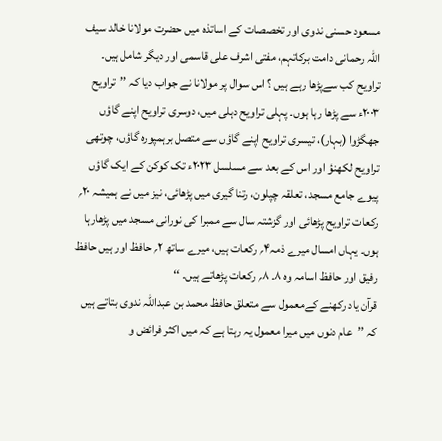مسعود حسنی ندوی اور تخصصات کے اساتذہ میں حضرت مولانا خالد سیف اللہ رحمانی دامت برکاتہم، مفتی اشرف علی قاسمی اور دیگر شامل ہیں۔
تراویح کب سےپڑھا رہے ہیں ؟ اس سوال پر مولانا نے جواب دیا کہ ’’تراویح ۲۰۰۳ء سے پڑھا رہا ہوں۔ پہلی تراویح دہلی میں، دوسری تراویح اپنے گاؤں جھگڑوا (بہار)، تیسری تراویح اپنے گاؤں سے متصل برہمپورہ گاؤں، چوتھی تراویح لکھنؤ اور اس کے بعد سے مسلسل ۲۰۲۳ء تک کوکن کے ایک گاؤں پیوے جامع مسجد، تعلقہ چپلون، رتنا گیری میں پڑھائی، نیز میں نے ہمیشہ ۲۰؍ رکعات تراویح پڑھائی اور گزشتہ سال سے ممبرا کی نورانی مسجد میں پڑھارہا ہوں۔ یہاں امسال میرے ذمہ۴؍ رکعات ہیں، میرے ساتھ ۲؍ حافظ اور ہیں حافظ رفیق اور حافظ اسامہ وہ ۸۔ ۸؍ رکعات پڑھاتے ہیں۔ ‘‘
قرآن یاد رکھنے کےمعمول سے متعلق حافظ محمد بن عبداللہ ندوی بتاتے ہیں کہ ’’عام دنوں میں میرا معمول یہ رہتا ہے کہ میں اکثر فرائض و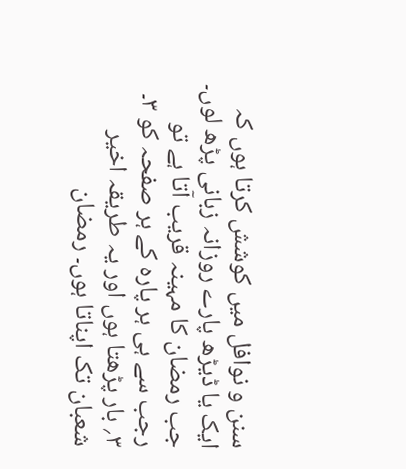سنن و نوافل میں کوشش کرتا ہوں کہ ایک یا ڈیڑھ پارے روزانہ زبانی پڑھ لوں۔ جب رمضان کا مہینہ قریب آتا ہے تو رجب سے ہی ہر پارہ کے ہر صفحہ کو ۳۔ ۳؍ بار پڑھتا ہوں اور یہ طریقہ اخیر شعبان تک اپناتا ہوں۔ رمضان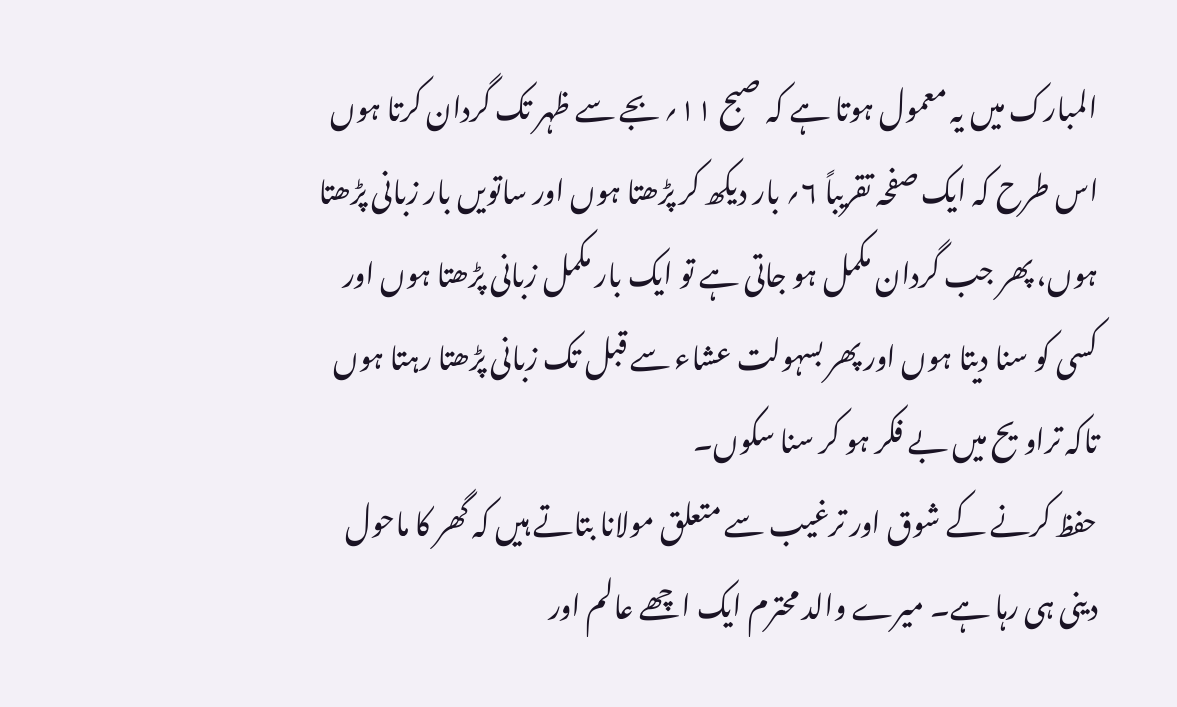المبارک میں یہ معمول ہوتا ہے کہ صبح ۱۱؍ بجے سے ظہر تک گردان کرتا ہوں اس طرح کہ ایک صفحہ تقریباً ۶؍ بار دیکھ کر پڑھتا ہوں اور ساتویں بار زبانی پڑھتا ہوں، پھر جب گردان مکمل ہو جاتی ہے تو ایک بار مکمل زبانی پڑھتا ہوں اور کسی کو سنا دیتا ہوں اور پھر بسہولت عشاء سے قبل تک زبانی پڑھتا رہتا ہوں تاکہ تراویح میں بے فکر ہو کر سنا سکوں۔
حفظ کرنے کے شوق اور ترغیب سے متعلق مولانا بتاتے ہیں کہ گھر کا ماحول دینی ہی رہا ہے۔ میرے والد محترم ایک اچھے عالم اور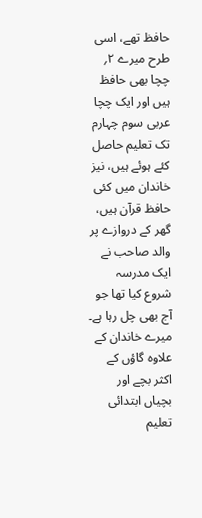حافظ تھے، اسی طرح میرے ۲؍ چچا بھی حافظ ہیں اور ایک چچا عربی سوم چہارم تک تعلیم حاصل کئے ہوئے ہیں، نیز خاندان میں کئی حافظ قرآن ہیں، گھر کے دروازے پر والد صاحب نے ایک مدرسہ شروع کیا تھا جو آج بھی چل رہا ہے۔ میرے خاندان کے علاوہ گاؤں کے اکثر بچے اور بچیاں ابتدائی تعلیم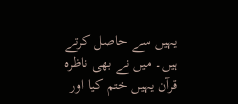یہیں سے حاصل کرتے ہیں۔ میں نے بھی ناظرہ قرآن یہیں ختم کیا اور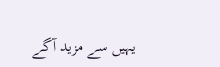یہیں سے مزید آگے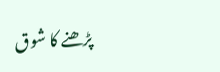پڑھنے کا شوق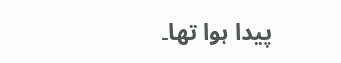پیدا ہوا تھا۔